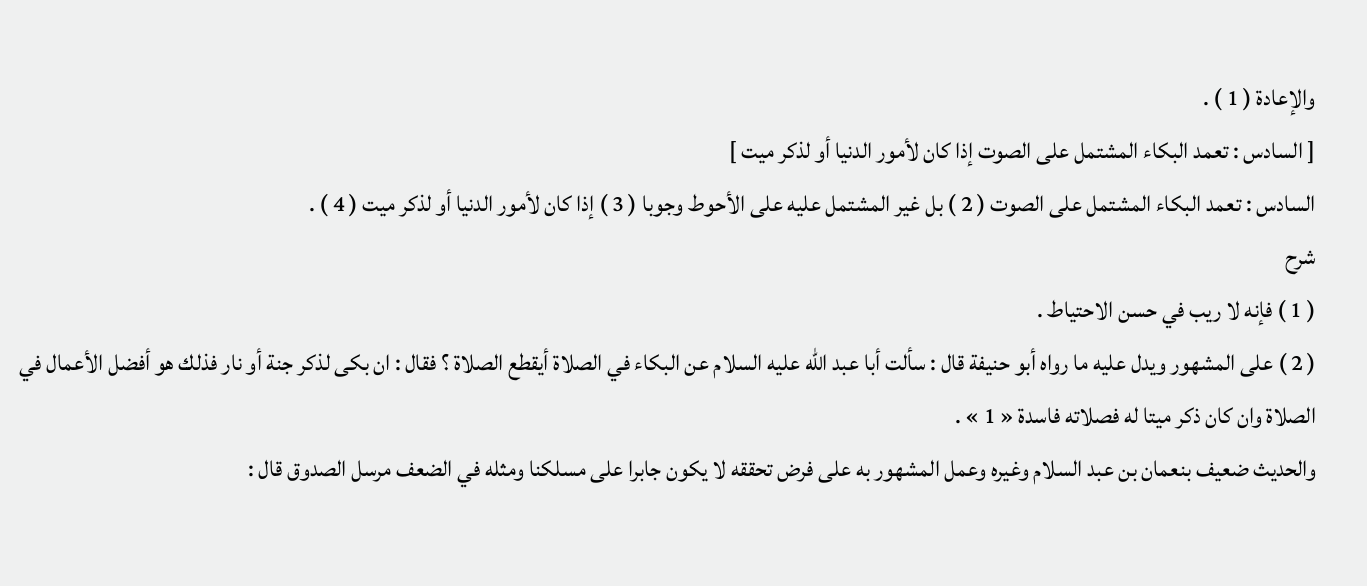والإعادة ( 1 ) .
[ السادس : تعمد البكاء المشتمل على الصوت إذا كان لأمور الدنيا أو لذكر ميت ]
السادس : تعمد البكاء المشتمل على الصوت ( 2 ) بل غير المشتمل عليه على الأحوط وجوبا ( 3 ) إذا كان لأمور الدنيا أو لذكر ميت ( 4 ) .
شرح
( 1 ) فإنه لا ريب في حسن الاحتياط .
( 2 ) على المشهور ويدل عليه ما رواه أبو حنيفة قال : سألت أبا عبد اللّه عليه السلام عن البكاء في الصلاة أيقطع الصلاة ؟ فقال : ان بكى لذكر جنة أو نار فذلك هو أفضل الأعمال في الصلاة وان كان ذكر ميتا له فصلاته فاسدة « 1 » .
والحديث ضعيف بنعمان بن عبد السلام وغيره وعمل المشهور به على فرض تحققه لا يكون جابرا على مسلكنا ومثله في الضعف مرسل الصدوق قال :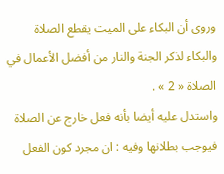وروى أن البكاء على الميت يقطع الصلاة والبكاء لذكر الجنة والنار من أفضل الأعمال في الصلاة « 2 » .
واستدل عليه أيضا بأنه فعل خارج عن الصلاة فيوجب بطلانها وفيه : ان مجرد كون الفعل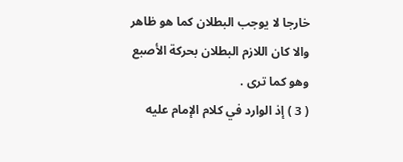خارجا لا يوجب البطلان كما هو ظاهر والا كان اللازم البطلان بحركة الأصبع وهو كما ترى .
( 3 ) إذ الوارد في كلام الإمام عليه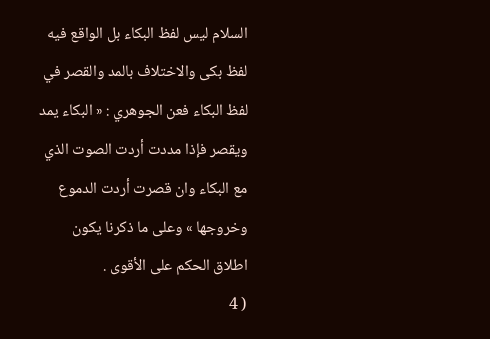السلام ليس لفظ البكاء بل الواقع فيه لفظ بكى والاختلاف بالمد والقصر في لفظ البكاء فعن الجوهري : « البكاء يمد ويقصر فإذا مددت أردت الصوت الذي مع البكاء وان قصرت أردت الدموع وخروجها » وعلى ما ذكرنا يكون اطلاق الحكم على الأقوى .
( 4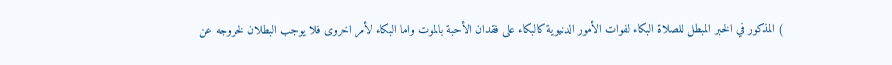) المذكور في الخبر المبطل للصلاة البكاء لفوات الأمور الدنيوية كالبكاء على فقدان الأحبة بالموت واما البكاء لأمر اخروى فلا يوجب البطلان لخروجه عن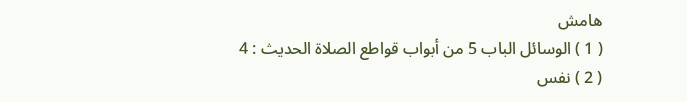هامش
( 1 ) الوسائل الباب 5 من أبواب قواطع الصلاة الحديث : 4
( 2 ) نفس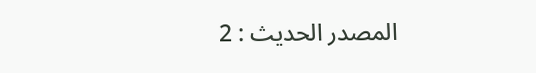المصدر الحديث : 2